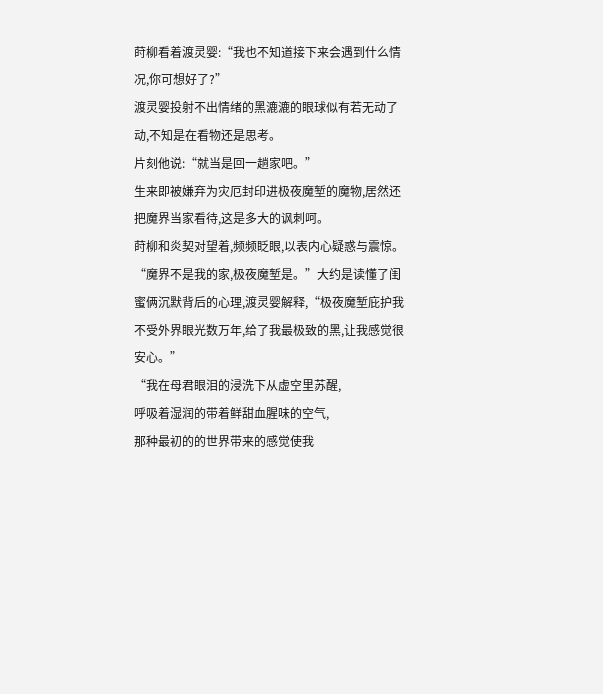莳柳看着渡灵婴:“我也不知道接下来会遇到什么情况,你可想好了?”
渡灵婴投射不出情绪的黑漉漉的眼球似有若无动了动,不知是在看物还是思考。
片刻他说:“就当是回一趟家吧。”
生来即被嫌弃为灾厄封印进极夜魔堑的魔物,居然还把魔界当家看待,这是多大的讽刺呵。
莳柳和炎契对望着,频频眨眼,以表内心疑惑与震惊。
“魔界不是我的家,极夜魔堑是。”大约是读懂了闺蜜俩沉默背后的心理,渡灵婴解释,“极夜魔堑庇护我不受外界眼光数万年,给了我最极致的黑,让我感觉很安心。”
“我在母君眼泪的浸洗下从虚空里苏醒,
呼吸着湿润的带着鲜甜血腥味的空气,
那种最初的的世界带来的感觉使我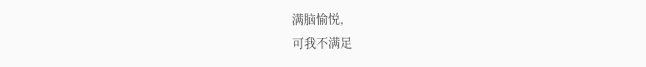满脑愉悦,
可我不满足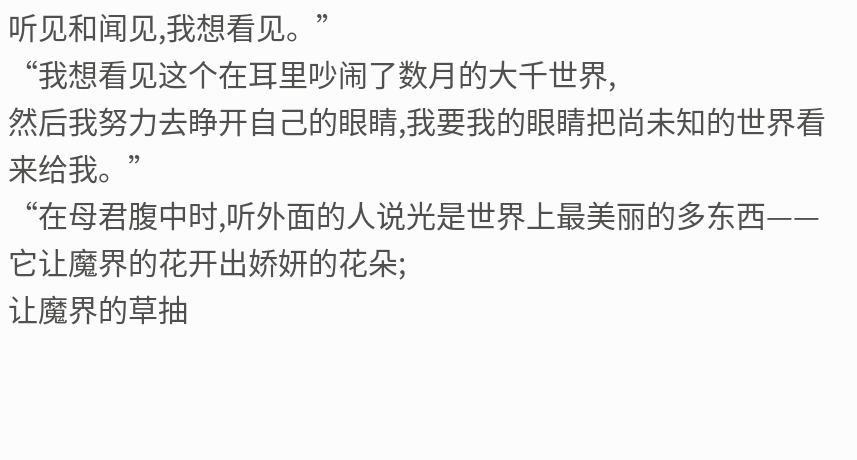听见和闻见,我想看见。”
“我想看见这个在耳里吵闹了数月的大千世界,
然后我努力去睁开自己的眼睛,我要我的眼睛把尚未知的世界看来给我。”
“在母君腹中时,听外面的人说光是世界上最美丽的多东西——
它让魔界的花开出娇妍的花朵;
让魔界的草抽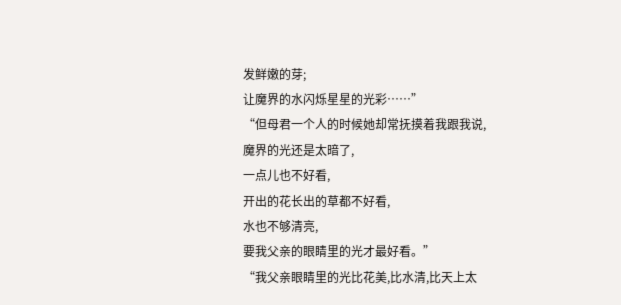发鲜嫩的芽;
让魔界的水闪烁星星的光彩……”
“但母君一个人的时候她却常抚摸着我跟我说,
魔界的光还是太暗了,
一点儿也不好看,
开出的花长出的草都不好看,
水也不够清亮,
要我父亲的眼睛里的光才最好看。”
“我父亲眼睛里的光比花美,比水清,比天上太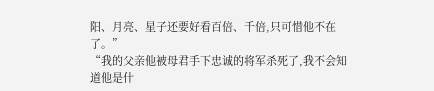阳、月亮、星子还要好看百倍、千倍,只可惜他不在了。”
“我的父亲他被母君手下忠诚的将军杀死了,我不会知道他是什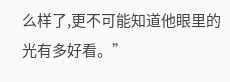么样了,更不可能知道他眼里的光有多好看。”